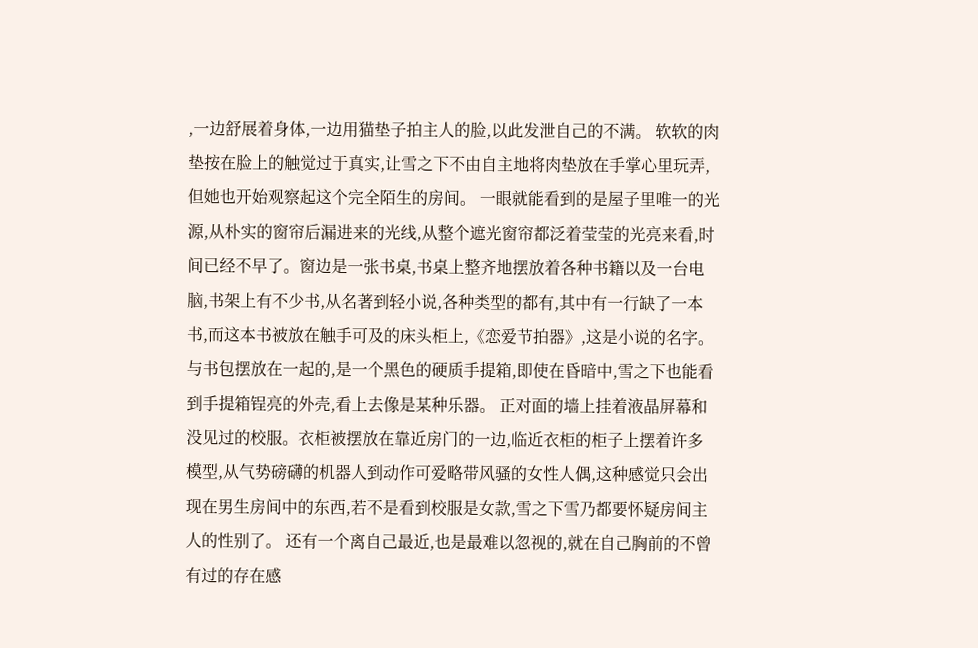,一边舒展着身体,一边用猫垫子拍主人的脸,以此发泄自己的不满。 软软的肉垫按在脸上的触觉过于真实,让雪之下不由自主地将肉垫放在手掌心里玩弄,但她也开始观察起这个完全陌生的房间。 一眼就能看到的是屋子里唯一的光源,从朴实的窗帘后漏进来的光线,从整个遮光窗帘都泛着莹莹的光亮来看,时间已经不早了。窗边是一张书桌,书桌上整齐地摆放着各种书籍以及一台电脑,书架上有不少书,从名著到轻小说,各种类型的都有,其中有一行缺了一本书,而这本书被放在触手可及的床头柜上,《恋爱节拍器》,这是小说的名字。 与书包摆放在一起的,是一个黑色的硬质手提箱,即使在昏暗中,雪之下也能看到手提箱锃亮的外壳,看上去像是某种乐器。 正对面的墙上挂着液晶屏幕和没见过的校服。衣柜被摆放在靠近房门的一边,临近衣柜的柜子上摆着许多模型,从气势磅礴的机器人到动作可爱略带风骚的女性人偶,这种感觉只会出现在男生房间中的东西,若不是看到校服是女款,雪之下雪乃都要怀疑房间主人的性别了。 还有一个离自己最近,也是最难以忽视的,就在自己胸前的不曾有过的存在感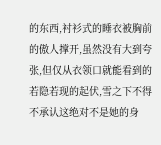的东西,衬衫式的睡衣被胸前的傲人撑开,虽然没有大到夸张,但仅从衣领口就能看到的若隐若现的起伏,雪之下不得不承认这绝对不是她的身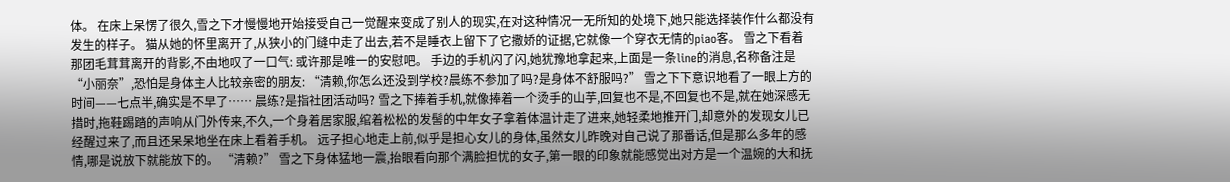体。 在床上呆愣了很久,雪之下才慢慢地开始接受自己一觉醒来变成了别人的现实,在对这种情况一无所知的处境下,她只能选择装作什么都没有发生的样子。 猫从她的怀里离开了,从狭小的门缝中走了出去,若不是睡衣上留下了它撒娇的证据,它就像一个穿衣无情的piao客。 雪之下看着那团毛茸茸离开的背影,不由地叹了一口气: 或许那是唯一的安慰吧。 手边的手机闪了闪,她犹豫地拿起来,上面是一条line的消息,名称备注是“小丽奈”,恐怕是身体主人比较亲密的朋友: “清赖,你怎么还没到学校?晨练不参加了吗?是身体不舒服吗?” 雪之下下意识地看了一眼上方的时间——七点半,确实是不早了…… 晨练?是指社团活动吗? 雪之下捧着手机,就像捧着一个烫手的山芋,回复也不是,不回复也不是,就在她深感无措时,拖鞋踢踏的声响从门外传来,不久,一个身着居家服,绾着松松的发髻的中年女子拿着体温计走了进来,她轻柔地推开门,却意外的发现女儿已经醒过来了,而且还呆呆地坐在床上看着手机。 远子担心地走上前,似乎是担心女儿的身体,虽然女儿昨晚对自己说了那番话,但是那么多年的感情,哪是说放下就能放下的。 “清赖?” 雪之下身体猛地一震,抬眼看向那个满脸担忧的女子,第一眼的印象就能感觉出对方是一个温婉的大和抚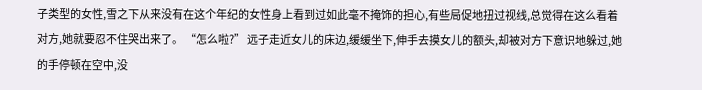子类型的女性,雪之下从来没有在这个年纪的女性身上看到过如此毫不掩饰的担心,有些局促地扭过视线,总觉得在这么看着对方,她就要忍不住哭出来了。 “怎么啦?” 远子走近女儿的床边,缓缓坐下,伸手去摸女儿的额头,却被对方下意识地躲过,她的手停顿在空中,没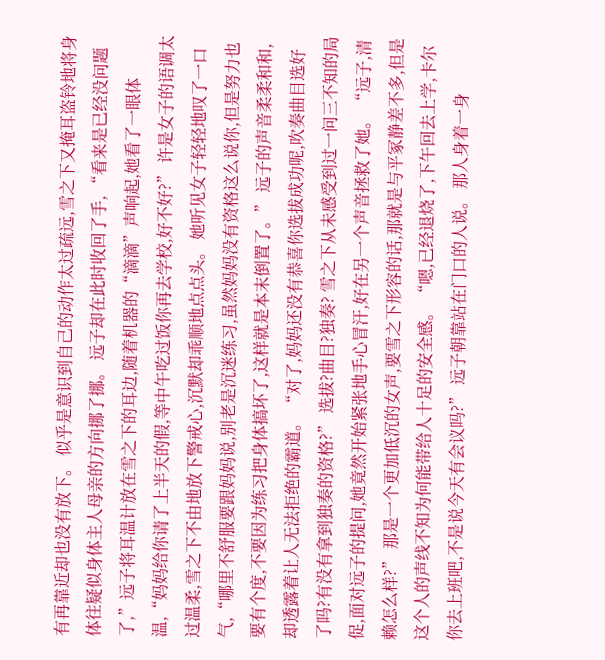有再靠近却也没有放下。 似乎是意识到自己的动作太过疏远,雪之下又掩耳盗铃地将身体往疑似身体主人母亲的方向挪了挪。 远子却在此时收回了手, “看来是已经没问题了,”远子将耳温计放在雪之下的耳边,随着机器的“滴滴”声响起,她看了一眼体温,“妈妈给你请了上半天的假,等中午吃过饭你再去学校,好不好?” 许是女子的语调太过温柔,雪之下不由地放下警戒心,沉默却乖顺地点点头。 她听见女子轻轻地叹了一口气,“哪里不舒服要跟妈妈说,别老是沉迷练习,虽然妈妈没有资格这么说你,但是努力也要有个度,不要因为练习把身体搞坏了,这样就是本末倒置了。” 远子的声音柔柔和和,却透露着让人无法拒绝的霸道。 “对了,妈妈还没有恭喜你选拔成功呢,吹奏曲目选好了吗?有没有拿到独奏的资格?” 选拔?曲目?独奏? 雪之下从未感受到过一问三不知的局促,面对远子的提问,她竟然开始紧张地手心冒汗,好在另一个声音拯救了她。 “远子,清赖怎么样?” 那是一个更加低沉的女声,要雪之下形容的话,那就是与平冢静差不多,但是这个人的声线不知为何能带给人十足的安全感。 “嗯,已经退烧了,下午回去上学,卡尔你去上班吧,不是说今天有会议吗?” 远子朝靠站在门口的人说。 那人身着一身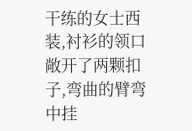干练的女士西装,衬衫的领口敞开了两颗扣子,弯曲的臂弯中挂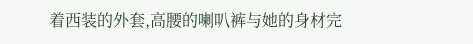着西装的外套,高腰的喇叭裤与她的身材完